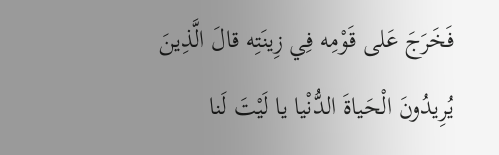فَخَرَجَ عَلى قَوْمِه فِي زِينَتِه قالَ الَّذِينَ يُرِيدُونَ الْحَياةَ الدُّنْيا يا لَيْتَ لَنا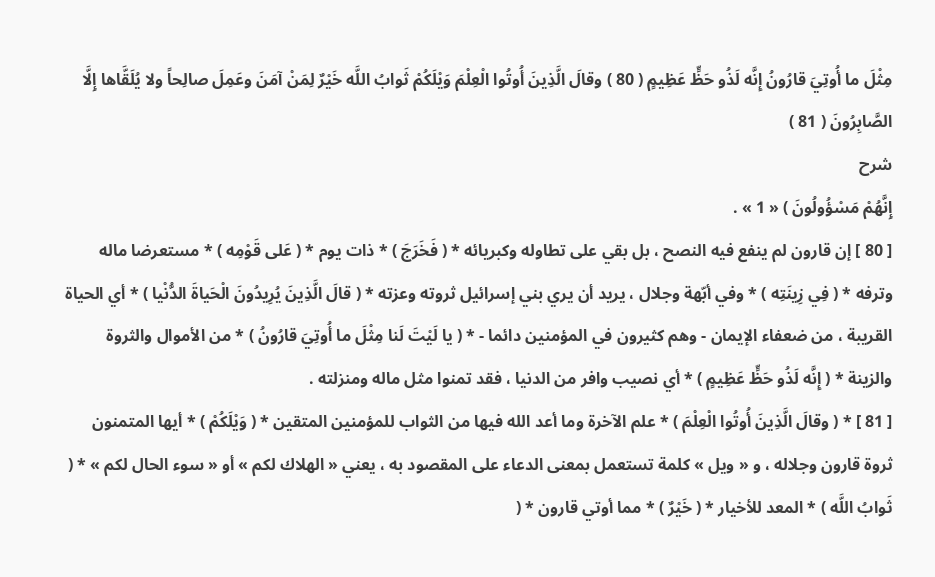مِثْلَ ما أُوتِيَ قارُونُ إِنَّه لَذُو حَظٍّ عَظِيمٍ ( 80 ) وقالَ الَّذِينَ أُوتُوا الْعِلْمَ وَيْلَكُمْ ثَوابُ اللَّه خَيْرٌ لِمَنْ آمَنَ وعَمِلَ صالِحاً ولا يُلَقَّاها إِلَّا الصَّابِرُونَ ( 81 )
شرح
إِنَّهُمْ مَسْؤُولُونَ ) « 1 » .
[ 80 ] إن قارون لم ينفع فيه النصح ، بل بقي على تطاوله وكبريائه * ( فَخَرَجَ ) * ذات يوم * ( عَلى قَوْمِه ) * مستعرضا ماله وترفه * ( فِي زِينَتِه ) * وفي أبّهة وجلال ، يريد أن يري بني إسرائيل ثروته وعزته * ( قالَ الَّذِينَ يُرِيدُونَ الْحَياةَ الدُّنْيا ) * أي الحياة القريبة ، من ضعفاء الإيمان - وهم كثيرون في المؤمنين دائما - * ( يا لَيْتَ لَنا مِثْلَ ما أُوتِيَ قارُونُ ) * من الأموال والثروة والزينة * ( إِنَّه لَذُو حَظٍّ عَظِيمٍ ) * أي نصيب وافر من الدنيا ، فقد تمنوا مثل ماله ومنزلته .
[ 81 ] * ( وقالَ الَّذِينَ أُوتُوا الْعِلْمَ ) * علم الآخرة وما أعد الله فيها من الثواب للمؤمنين المتقين * ( وَيْلَكُمْ ) * أيها المتمنون ثروة قارون وجلاله ، و « ويل » كلمة تستعمل بمعنى الدعاء على المقصود به ، يعني « الهلاك لكم » أو « سوء الحال لكم » * ( ثَوابُ اللَّه ) * المعد للأخيار * ( خَيْرٌ ) * مما أوتي قارون * (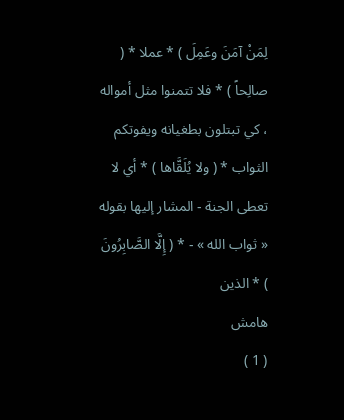لِمَنْ آمَنَ وعَمِلَ ) * عملا * ( صالِحاً ) * فلا تتمنوا مثل أمواله ، كي تبتلون بطغيانه ويفوتكم الثواب * ( ولا يُلَقَّاها ) * أي لا تعطى الجنة - المشار إليها بقوله « ثواب الله » - * ( إِلَّا الصَّابِرُونَ ) * الذين
هامش
( 1 )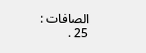الصافات : 25 .